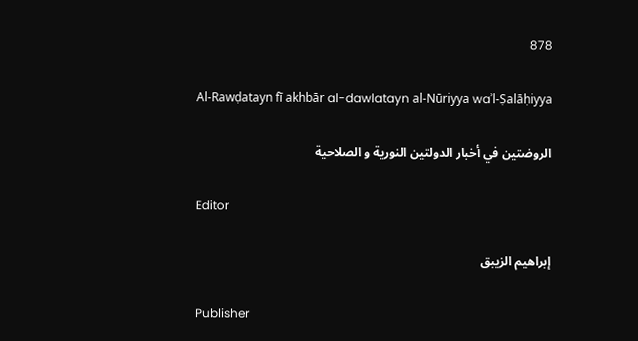878

Al-Rawḍatayn fī akhbār al-dawlatayn al-Nūriyya waʾl-Ṣalāḥiyya

الروضتين في أخبار الدولتين النورية و الصلاحية

Editor

إبراهيم الزيبق

Publisher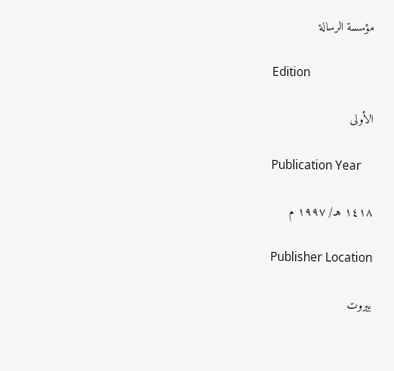مؤسسة الرسالة

Edition

الأولى

Publication Year

١٤١٨ هـ/ ١٩٩٧ م

Publisher Location

بيروت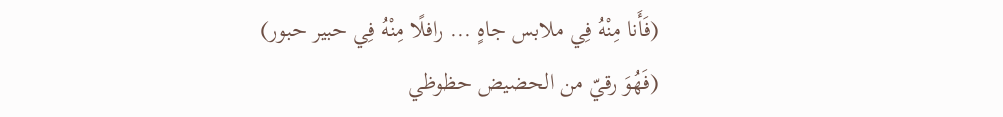(فَأَنا مِنْهُ فِي ملابس جاهٍ ... رافلًا مِنْهُ فِي حبير حبور)
(فَهُوَ رقيّ من الحضيض حظوظي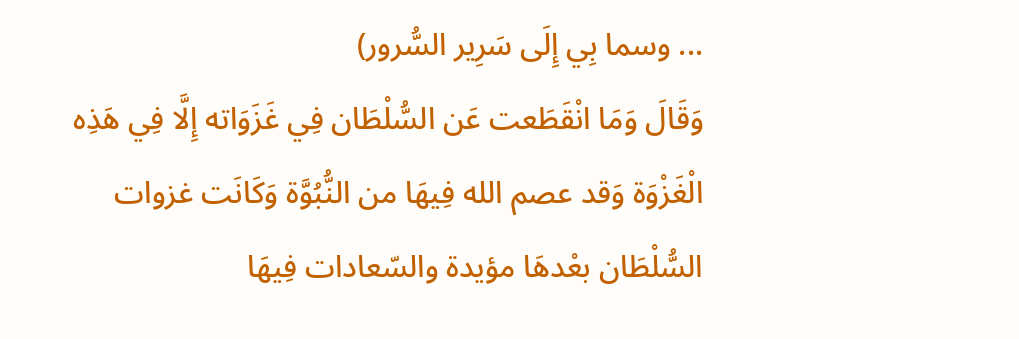... وسما بِي إِلَى سَرِير السُّرور)
وَقَالَ وَمَا انْقَطَعت عَن السُّلْطَان فِي غَزَوَاته إِلَّا فِي هَذِه الْغَزْوَة وَقد عصم الله فِيهَا من النُّبُوَّة وَكَانَت غزوات السُّلْطَان بعْدهَا مؤيدة والسّعادات فِيهَا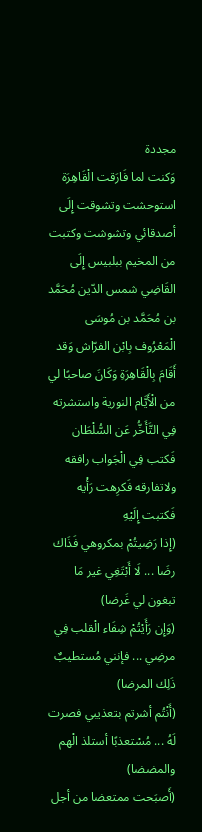مجددة
وَكنت لما فَارَقت الْقَاهِرَة استوحشت وتشوقت إِلَى أصدقائي وتشوشت وكتبت من المخيم ببلبيس إِلَى القَاضِي شمس الدّين مُحَمَّد بن مُحَمَّد بن مُوسَى الْمَعْرُوف بِابْن الفرّاش وَقد أَقَامَ بِالْقَاهِرَةِ وَكَانَ صاحبًا لي من الْأَيَّام النورية واستشرته فِي التَّأَخُّر عَن السُّلْطَان فَكتب فِي الْجَواب رافقه ولاتفارقه فَكرِهت رَأْيه فَكتبت إِلَيْهِ
(إِذا رَضِيتُمْ بمكروهي فَذَاك رضَا ... لَا أَبْتَغِي غير مَا تبغون لي غَرضا)
(وَإِن رَأَيْتُمْ شِفَاء الْقلب فِي مرضِي ... فإنني مُستطيبٌ ذَلِك المرضا)
(أَنْتُم أشرتم بتعذيبي فصرت لَهُ ... مُسْتعذبًا أستلذ الْهم والمضضا)
(أَصبَحت ممتعضا من أجل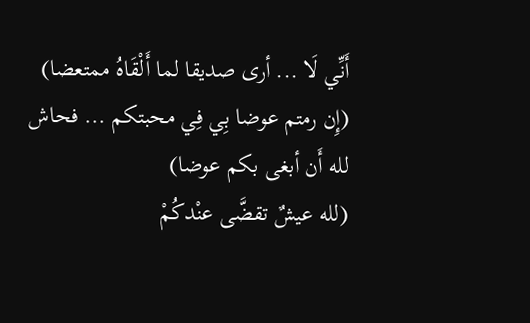أَنِّي لَا ... أرى صديقا لما أَلْقَاهُ ممتعضا)
(إِن رمتم عوضا بِي فِي محبتكم ... فحاش لله أَن أبغى بكم عوضا)
(لله عيشٌ تقضَّى عنْدكُمْ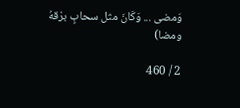وَمضى ... وَكَانَ مثل سحابٍ برْقهُ ومضا)

2 / 460